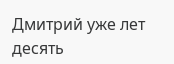Дмитрий уже лет десять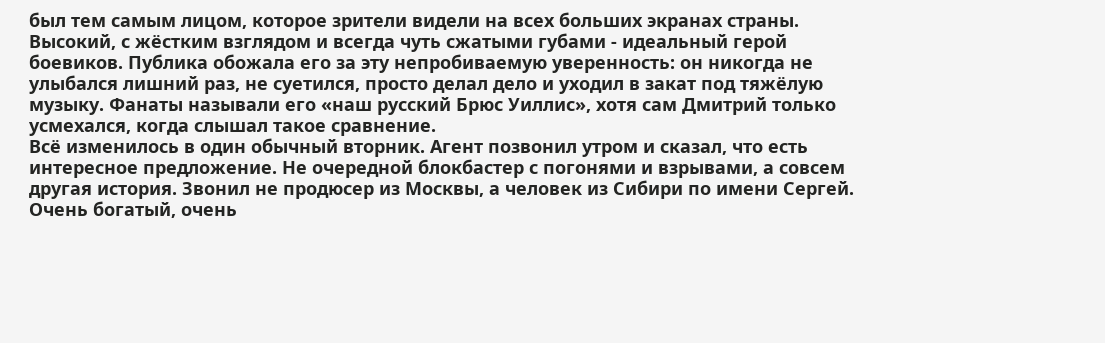был тем самым лицом, которое зрители видели на всех больших экранах страны. Высокий, с жёстким взглядом и всегда чуть сжатыми губами - идеальный герой боевиков. Публика обожала его за эту непробиваемую уверенность: он никогда не улыбался лишний раз, не суетился, просто делал дело и уходил в закат под тяжёлую музыку. Фанаты называли его «наш русский Брюс Уиллис», хотя сам Дмитрий только усмехался, когда слышал такое сравнение.
Всё изменилось в один обычный вторник. Агент позвонил утром и сказал, что есть интересное предложение. Не очередной блокбастер с погонями и взрывами, а совсем другая история. Звонил не продюсер из Москвы, а человек из Сибири по имени Сергей. Очень богатый, очень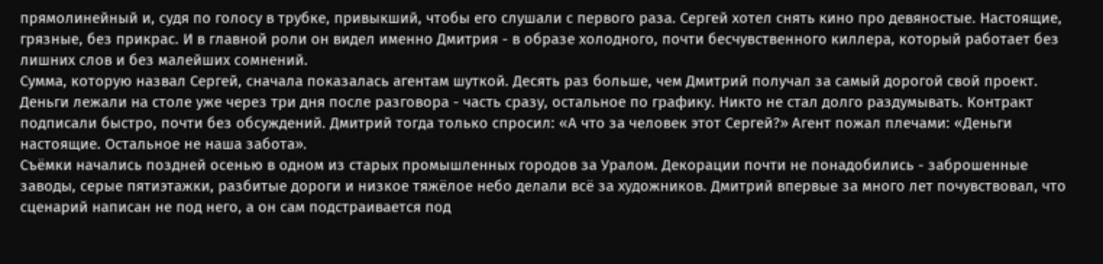прямолинейный и, судя по голосу в трубке, привыкший, чтобы его слушали с первого раза. Сергей хотел снять кино про девяностые. Настоящие, грязные, без прикрас. И в главной роли он видел именно Дмитрия - в образе холодного, почти бесчувственного киллера, который работает без лишних слов и без малейших сомнений.
Сумма, которую назвал Сергей, сначала показалась агентам шуткой. Десять раз больше, чем Дмитрий получал за самый дорогой свой проект. Деньги лежали на столе уже через три дня после разговора - часть сразу, остальное по графику. Никто не стал долго раздумывать. Контракт подписали быстро, почти без обсуждений. Дмитрий тогда только спросил: «А что за человек этот Сергей?» Агент пожал плечами: «Деньги настоящие. Остальное не наша забота».
Съёмки начались поздней осенью в одном из старых промышленных городов за Уралом. Декорации почти не понадобились - заброшенные заводы, серые пятиэтажки, разбитые дороги и низкое тяжёлое небо делали всё за художников. Дмитрий впервые за много лет почувствовал, что сценарий написан не под него, а он сам подстраивается под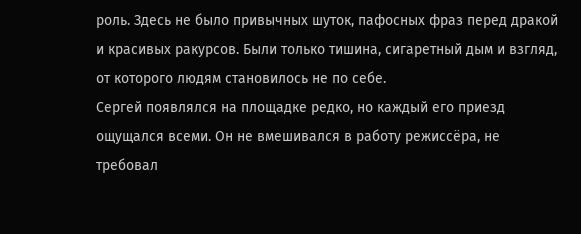роль. Здесь не было привычных шуток, пафосных фраз перед дракой и красивых ракурсов. Были только тишина, сигаретный дым и взгляд, от которого людям становилось не по себе.
Сергей появлялся на площадке редко, но каждый его приезд ощущался всеми. Он не вмешивался в работу режиссёра, не требовал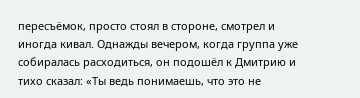пересъёмок, просто стоял в стороне, смотрел и иногда кивал. Однажды вечером, когда группа уже собиралась расходиться, он подошёл к Дмитрию и тихо сказал: «Ты ведь понимаешь, что это не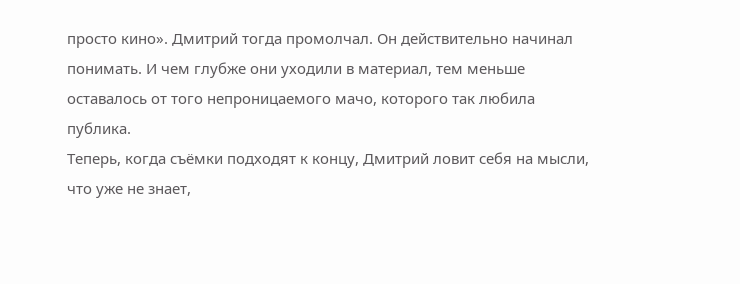просто кино». Дмитрий тогда промолчал. Он действительно начинал понимать. И чем глубже они уходили в материал, тем меньше оставалось от того непроницаемого мачо, которого так любила публика.
Теперь, когда съёмки подходят к концу, Дмитрий ловит себя на мысли, что уже не знает,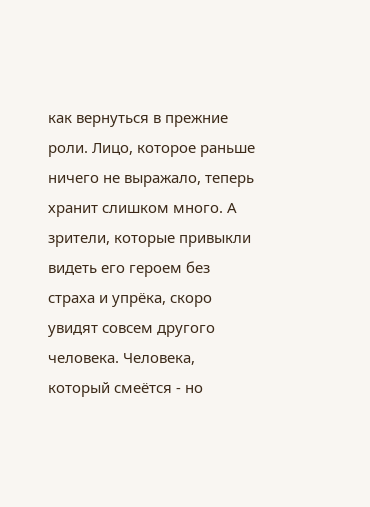как вернуться в прежние роли. Лицо, которое раньше ничего не выражало, теперь хранит слишком много. А зрители, которые привыкли видеть его героем без страха и упрёка, скоро увидят совсем другого человека. Человека, который смеётся - но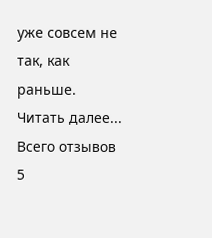уже совсем не так, как раньше.
Читать далее...
Всего отзывов
5